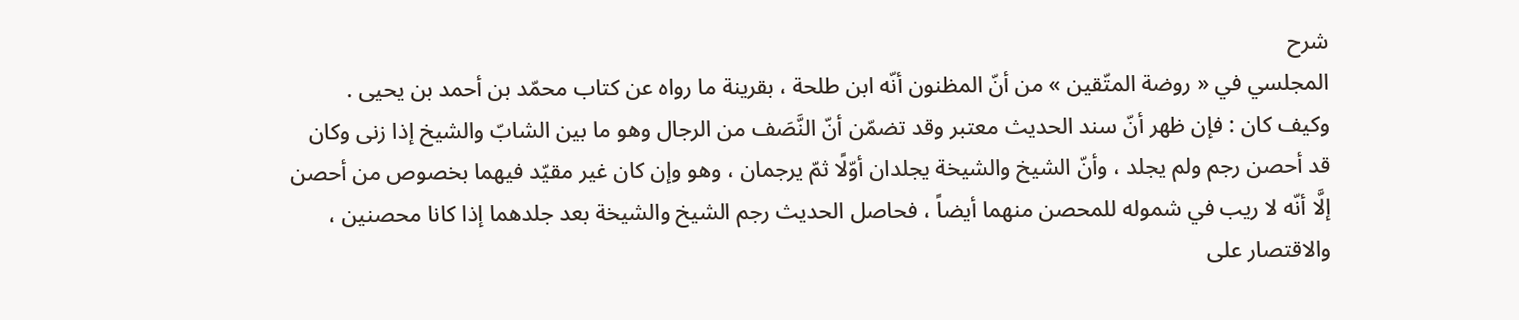شرح
المجلسي في « روضة المتّقين » من أنّ المظنون أنّه ابن طلحة ، بقرينة ما رواه عن كتاب محمّد بن أحمد بن يحيى .
وكيف كان : فإن ظهر أنّ سند الحديث معتبر وقد تضمّن أنّ النَّصَف من الرجال وهو ما بين الشابّ والشيخ إذا زنى وكان قد أحصن رجم ولم يجلد ، وأنّ الشيخ والشيخة يجلدان أوّلًا ثمّ يرجمان ، وهو وإن كان غير مقيّد فيهما بخصوص من أحصن إلَّا أنّه لا ريب في شموله للمحصن منهما أيضاً ، فحاصل الحديث رجم الشيخ والشيخة بعد جلدهما إذا كانا محصنين ، والاقتصار على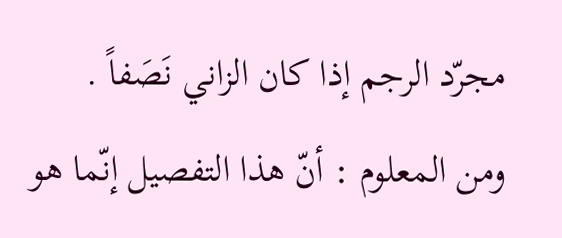مجرّد الرجم إذا كان الزاني نَصَفاً .
ومن المعلوم : أنّ هذا التفصيل إنّما هو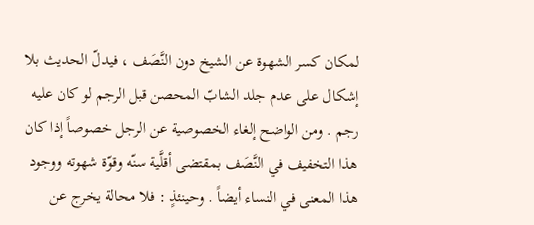لمكان كسر الشهوة عن الشيخ دون النَّصَف ، فيدلّ الحديث بلا إشكال على عدم جلد الشابّ المحصن قبل الرجم لو كان عليه رجم . ومن الواضح إلغاء الخصوصية عن الرجل خصوصاً إذا كان هذا التخفيف في النَّصَف بمقتضى أقلَّية سنّه وقوّة شهوته ووجود هذا المعنى في النساء أيضاً . وحينئذٍ : فلا محالة يخرج عن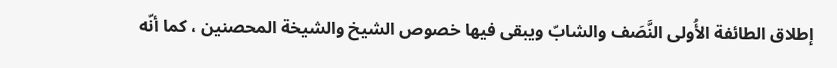إطلاق الطائفة الأُولى النَّصَف والشابّ ويبقى فيها خصوص الشيخ والشيخة المحصنين ، كما أنّه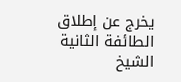يخرج عن إطلاق الطائفة الثانية الشيخ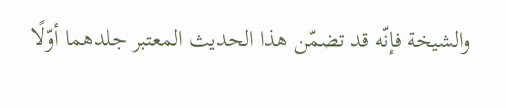والشيخة فإنّه قد تضمّن هذا الحديث المعتبر جلدهما أوّلًا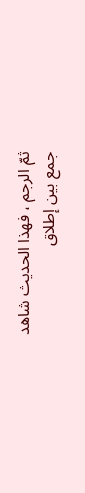ثمّ الرجم ، فهذا الحديث شاهد جمع بين إطلاق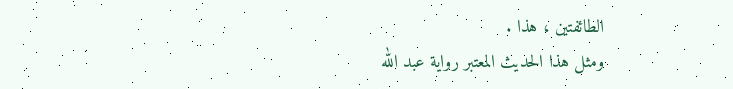الطائفتين ، هذا .
ومثل هذا الحديث المعتبر رواية عبد الله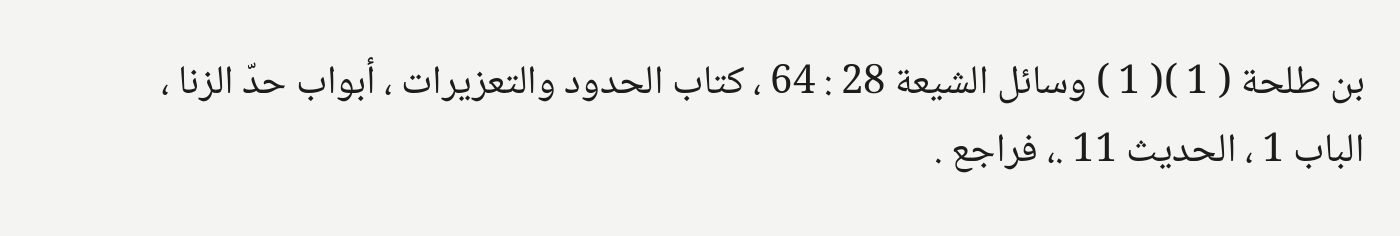بن طلحة ( 1 )( 1 ) وسائل الشيعة 28 : 64 ، كتاب الحدود والتعزيرات ، أبواب حدّ الزنا ، الباب 1 ، الحديث 11 .، فراجع .